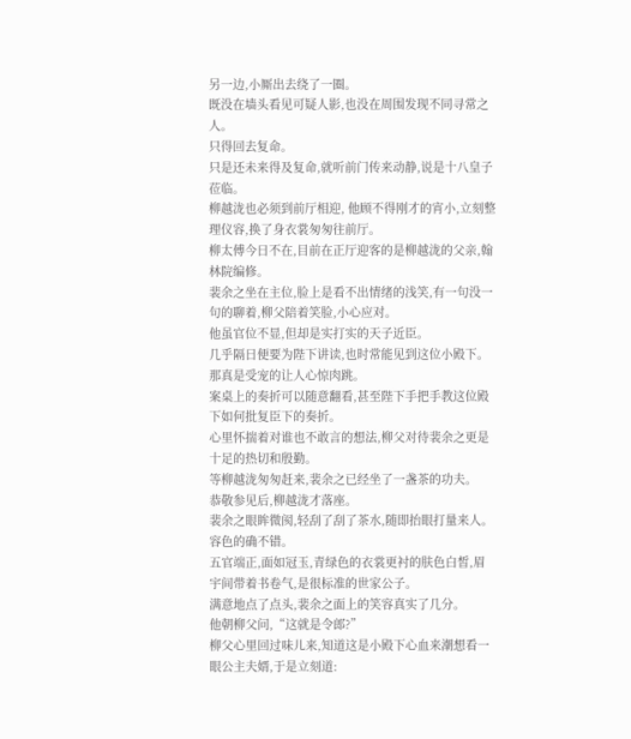另一边,小厮出去绕了一圈。
既没在墙头看见可疑人影,也没在周围发现不同寻常之人。
只得回去复命。
只是还未来得及复命,就听前门传来动静,说是十八皇子莅临。
柳越泷也必须到前厅相迎, 他顾不得刚才的宵小,立刻整理仪容,换了身衣裳匆匆往前厅。
柳太傅今日不在,目前在正厅迎客的是柳越泷的父亲,翰林院编修。
裴余之坐在主位,脸上是看不出情绪的浅笑,有一句没一句的聊着,柳父陪着笑脸,小心应对。
他虽官位不显,但却是实打实的天子近臣。
几乎隔日便要为陛下讲读,也时常能见到这位小殿下。
那真是受宠的让人心惊肉跳。
案桌上的奏折可以随意翻看,甚至陛下手把手教这位殿下如何批复臣下的奏折。
心里怀揣着对谁也不敢言的想法,柳父对待裴余之更是十足的热切和殷勤。
等柳越泷匆匆赶来,裴余之已经坐了一盏茶的功夫。
恭敬参见后,柳越泷才落座。
裴余之眼眸微阂,轻刮了刮了茶水,随即抬眼打量来人。
容色的确不错。
五官端正,面如冠玉,青绿色的衣裳更衬的肤色白皙,眉宇间带着书卷气,是很标准的世家公子。
满意地点了点头,裴余之面上的笑容真实了几分。
他朝柳父问,“这就是令郎?”
柳父心里回过味儿来,知道这是小殿下心血来潮想看一眼公主夫婿,于是立刻道: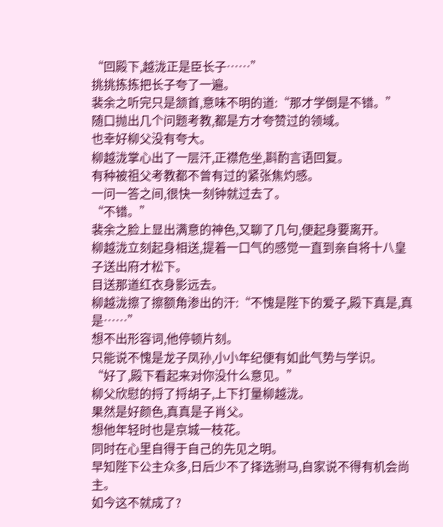“回殿下,越泷正是臣长子……”
挑挑拣拣把长子夸了一遍。
裴余之听完只是颔首,意味不明的道:“那才学倒是不错。”
随口抛出几个问题考教,都是方才夸赞过的领域。
也幸好柳父没有夸大。
柳越泷掌心出了一层汗,正襟危坐,斟酌言语回复。
有种被祖父考教都不曾有过的紧张焦灼感。
一问一答之间,很快一刻钟就过去了。
“不错。”
裴余之脸上显出满意的神色,又聊了几句,便起身要离开。
柳越泷立刻起身相送,提着一口气的感觉一直到亲自将十八皇子送出府才松下。
目送那道红衣身影远去。
柳越泷擦了擦额角渗出的汗:“不愧是陛下的爱子,殿下真是,真是……”
想不出形容词,他停顿片刻。
只能说不愧是龙子凤孙,小小年纪便有如此气势与学识。
“好了,殿下看起来对你没什么意见。”
柳父欣慰的捋了捋胡子,上下打量柳越泷。
果然是好颜色,真真是子肖父。
想他年轻时也是京城一枝花。
同时在心里自得于自己的先见之明。
早知陛下公主众多,日后少不了择选驸马,自家说不得有机会尚主。
如今这不就成了?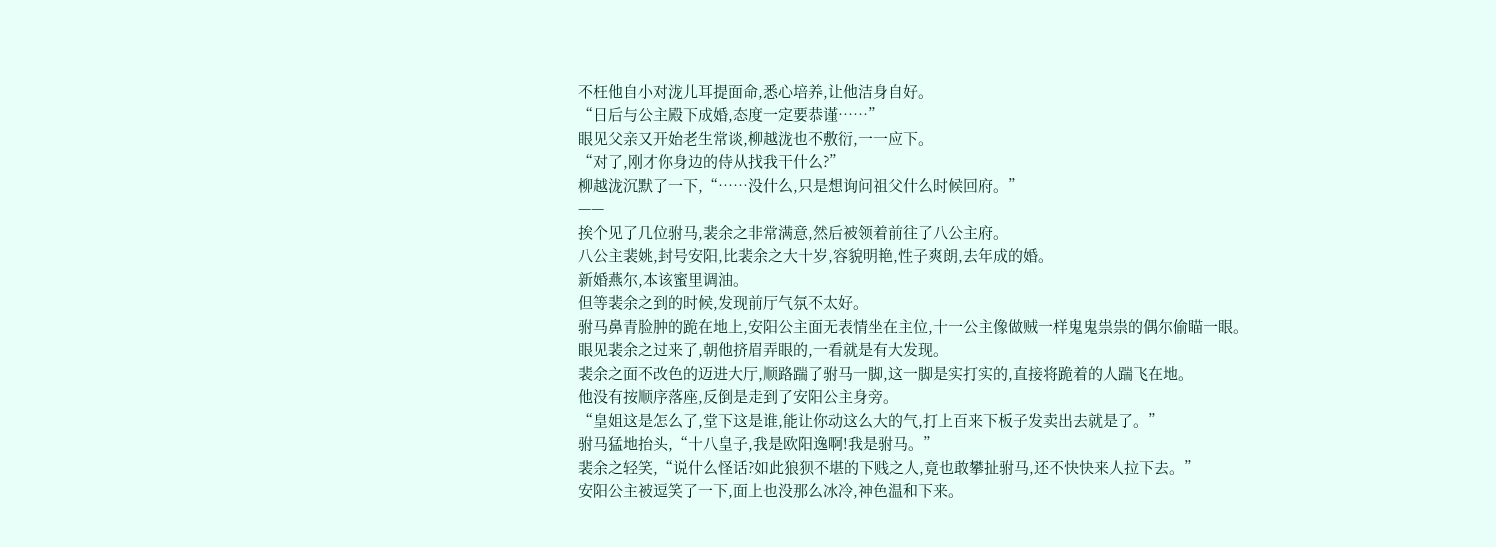不枉他自小对泷儿耳提面命,悉心培养,让他洁身自好。
“日后与公主殿下成婚,态度一定要恭谨……”
眼见父亲又开始老生常谈,柳越泷也不敷衍,一一应下。
“对了,刚才你身边的侍从找我干什么?”
柳越泷沉默了一下,“……没什么,只是想询问祖父什么时候回府。”
——
挨个见了几位驸马,裴余之非常满意,然后被领着前往了八公主府。
八公主裴姚,封号安阳,比裴余之大十岁,容貌明艳,性子爽朗,去年成的婚。
新婚燕尔,本该蜜里调油。
但等裴余之到的时候,发现前厅气氛不太好。
驸马鼻青脸肿的跪在地上,安阳公主面无表情坐在主位,十一公主像做贼一样鬼鬼祟祟的偶尔偷瞄一眼。
眼见裴余之过来了,朝他挤眉弄眼的,一看就是有大发现。
裴余之面不改色的迈进大厅,顺路踹了驸马一脚,这一脚是实打实的,直接将跪着的人踹飞在地。
他没有按顺序落座,反倒是走到了安阳公主身旁。
“皇姐这是怎么了,堂下这是谁,能让你动这么大的气,打上百来下板子发卖出去就是了。”
驸马猛地抬头,“十八皇子,我是欧阳逸啊!我是驸马。”
裴余之轻笑,“说什么怪话?如此狼狈不堪的下贱之人,竟也敢攀扯驸马,还不快快来人拉下去。”
安阳公主被逗笑了一下,面上也没那么冰冷,神色温和下来。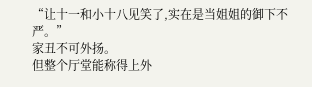“让十一和小十八见笑了,实在是当姐姐的御下不严。”
家丑不可外扬。
但整个厅堂能称得上外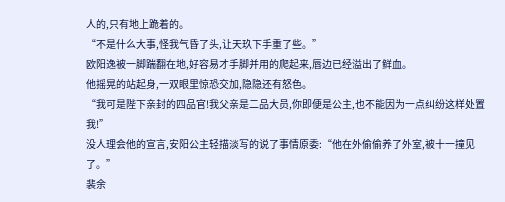人的,只有地上跪着的。
“不是什么大事,怪我气昏了头,让天玖下手重了些。”
欧阳逸被一脚踹翻在地,好容易才手脚并用的爬起来,唇边已经溢出了鲜血。
他摇晃的站起身,一双眼里惊恐交加,隐隐还有怒色。
“我可是陛下亲封的四品官!我父亲是二品大员,你即便是公主,也不能因为一点纠纷这样处置我!”
没人理会他的宣言,安阳公主轻描淡写的说了事情原委:“他在外偷偷养了外室,被十一撞见了。”
裴余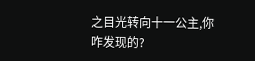之目光转向十一公主,你咋发现的?